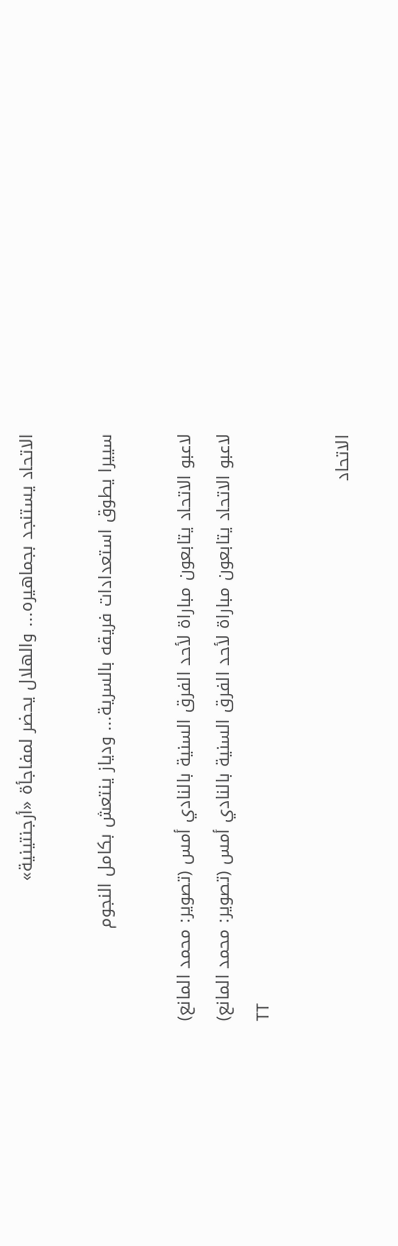الاتحاد يستنجد بجماهيره... والهلال يحضر لمفاجأة «أرجنتينية»

سييرا يطوق استعدادات فريقه بالسرية... ودياز ينتعش بكامل النجوم

لاعبو الاتحاد يتابعون مباراة لأحد الفرق السنية بالنادي أمس (تصوير: محمد المانع)
لاعبو الاتحاد يتابعون مباراة لأحد الفرق السنية بالنادي أمس (تصوير: محمد المانع)
TT

الاتحاد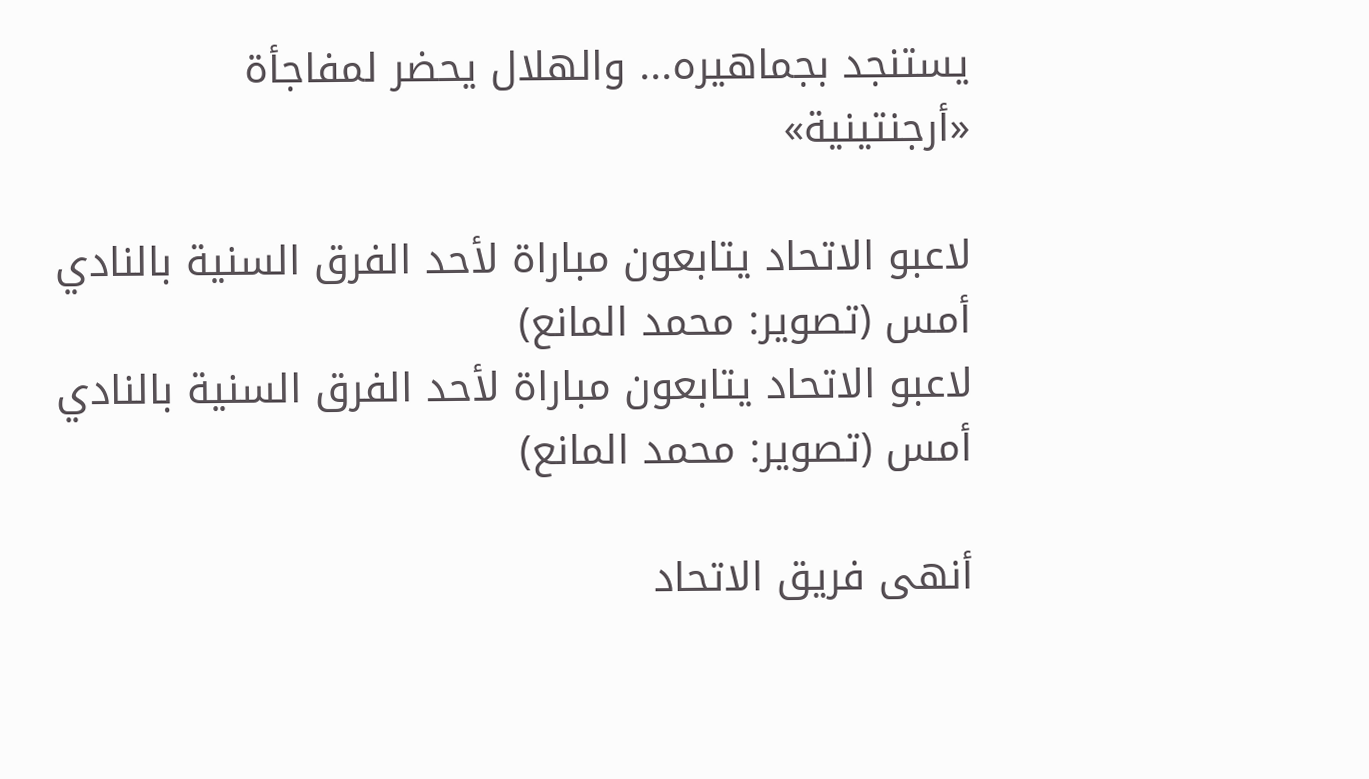يستنجد بجماهيره... والهلال يحضر لمفاجأة «أرجنتينية»

لاعبو الاتحاد يتابعون مباراة لأحد الفرق السنية بالنادي أمس (تصوير: محمد المانع)
لاعبو الاتحاد يتابعون مباراة لأحد الفرق السنية بالنادي أمس (تصوير: محمد المانع)

أنهى فريق الاتحاد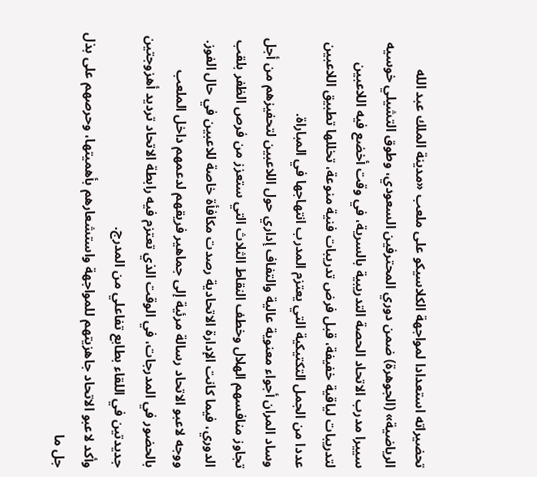تحضيراته استعدادا لمواجهة الكلاسيكو على ملعب «مدينة الملك عبد الله الرياضية» (الجوهرة) ضمن دوري المحترفين السعودي، وطوق التشيلي خوسيه سييرا مدرب الاتحاد الحصة التدريبية بالسرية، في وقت أخضع فيه اللاعبين لتدريبات لياقية خفيفة، قبل فرض تدريبات فنية منوعة، تخللها تطبيق اللاعبين عددا من الجمل التكتيكية التي يعتزم المدرب انتهاجها في المباراة.
وساد المران أجواء معنوية عالية والتفاف إداري حول اللاعبين لتحفيزهم من أجل تجاوز منافسهم الهلال وخطف النقاط الثلاث التي ستعزز من فرص الظفر بلقب الدوري، فيما كانت الإدارة الاتحادية رصدت مكافأة خاصة للاعبين في حال الفوز.
ووجه لاعبو الاتحاد رسالة مرئية إلى جماهير فريقهم لدعمهم داخل الملعب بالحضور في المدرجات، في الوقت الذي تعتزم فيه رابطة الاتحاد ترديد أهزوجتين جديدتين في اللقاء بطابع تفاعلي من المدرج.
وأكد لاعبو الاتحاد جاهزيتهم للمواجهة واستشعارهم بأهميتها، وحرصهم على بذل جل ما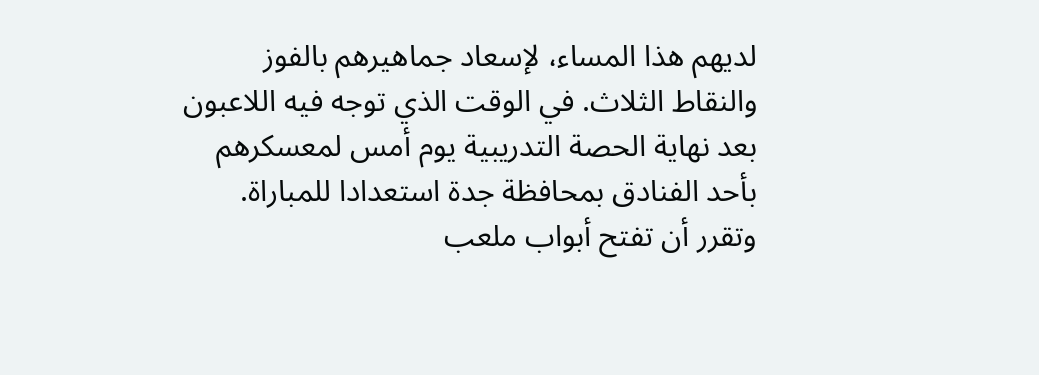لديهم هذا المساء، لإسعاد جماهيرهم بالفوز والنقاط الثلاث. في الوقت الذي توجه فيه اللاعبون بعد نهاية الحصة التدريبية يوم أمس لمعسكرهم بأحد الفنادق بمحافظة جدة استعدادا للمباراة.
وتقرر أن تفتح أبواب ملعب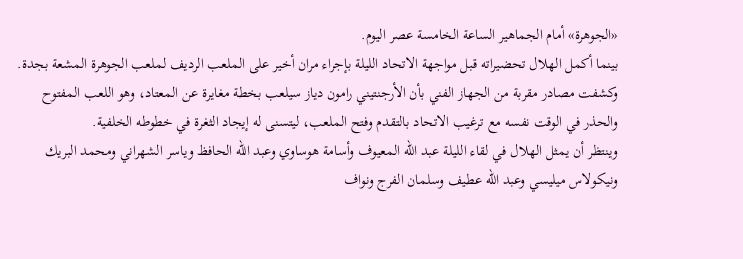«الجوهرة» أمام الجماهير الساعة الخامسة عصر اليوم.
بينما أكمل الهلال تحضيراته قبل مواجهة الاتحاد الليلة بإجراء مران أخير على الملعب الرديف لملعب الجوهرة المشعة بجدة.
وكشفت مصادر مقربة من الجهاز الفني بأن الأرجنتيني رامون دياز سيلعب بخطة مغايرة عن المعتاد، وهو اللعب المفتوح والحذر في الوقت نفسه مع ترغيب الاتحاد بالتقدم وفتح الملعب، ليتسنى له إيجاد الثغرة في خطوطه الخلفية.
وينتظر أن يمثل الهلال في لقاء الليلة عبد الله المعيوف وأسامة هوساوي وعبد الله الحافظ وياسر الشهراني ومحمد البريك ونيكولاس ميليسي وعبد الله عطيف وسلمان الفرج ونواف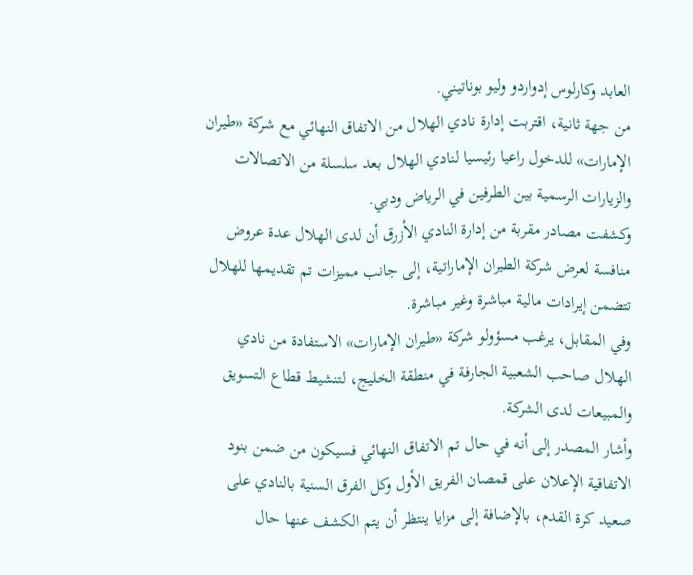العابد وكارلوس إدواردو وليو بوناتيني.
من جهة ثانية، اقتربت إدارة نادي الهلال من الاتفاق النهائي مع شركة «طيران الإمارات» للدخول راعيا رئيسيا لنادي الهلال بعد سلسلة من الاتصالات والزيارات الرسمية بين الطرفين في الرياض ودبي.
وكشفت مصادر مقربة من إدارة النادي الأزرق أن لدى الهلال عدة عروض منافسة لعرض شركة الطيران الإماراتية، إلى جانب مميزات تم تقديمها للهلال تتضمن إيرادات مالية مباشرة وغير مباشرة.
وفي المقابل، يرغب مسؤولو شركة «طيران الإمارات» الاستفادة من نادي الهلال صاحب الشعبية الجارفة في منطقة الخليج، لتنشيط قطاع التسويق والمبيعات لدى الشركة.
وأشار المصدر إلى أنه في حال تم الاتفاق النهائي فسيكون من ضمن بنود الاتفاقية الإعلان على قمصان الفريق الأول وكل الفرق السنية بالنادي على صعيد كرة القدم، بالإضافة إلى مزايا ينتظر أن يتم الكشف عنها حال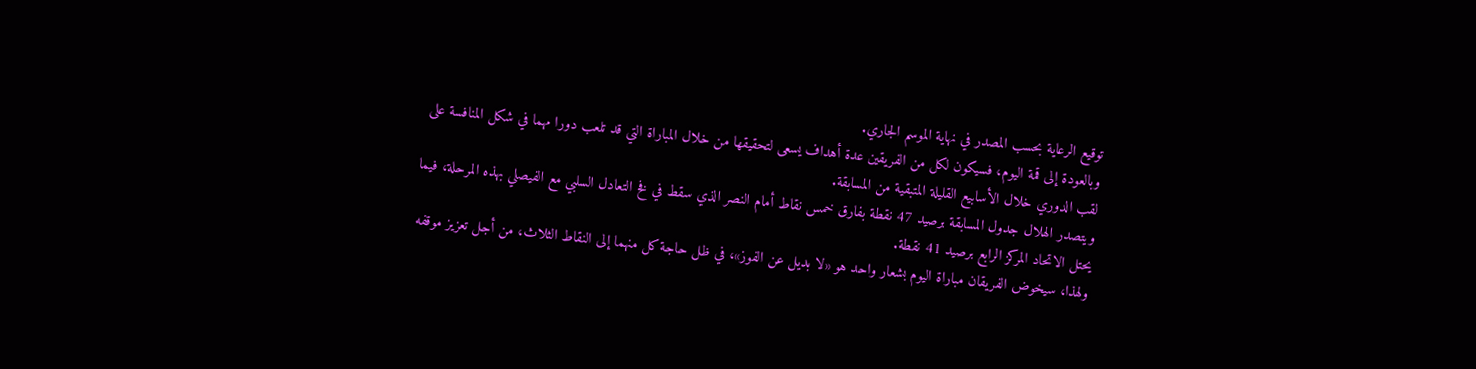توقيع الرعاية بحسب المصدر في نهاية الموسم الجاري.
وبالعودة إلى قمة اليوم، فسيكون لكل من الفريقين عدة أهداف يسعى لتحقيقها من خلال المباراة التي قد تلعب دورا مهما في شكل المنافسة على لقب الدوري خلال الأسابيع القليلة المتبقية من المسابقة.
ويتصدر الهلال جدول المسابقة برصيد 47 نقطة بفارق خمس نقاط أمام النصر الذي سقط في فخ التعادل السلبي مع الفيصلي بهذه المرحلة، فيما يحتل الاتحاد المركز الرابع برصيد 41 نقطة.
ولهذا، سيخوض الفريقان مباراة اليوم بشعار واحد هو «لا بديل عن الفوز»، في ظل حاجة كل منهما إلى النقاط الثلاث، من أجل تعزيز موقفه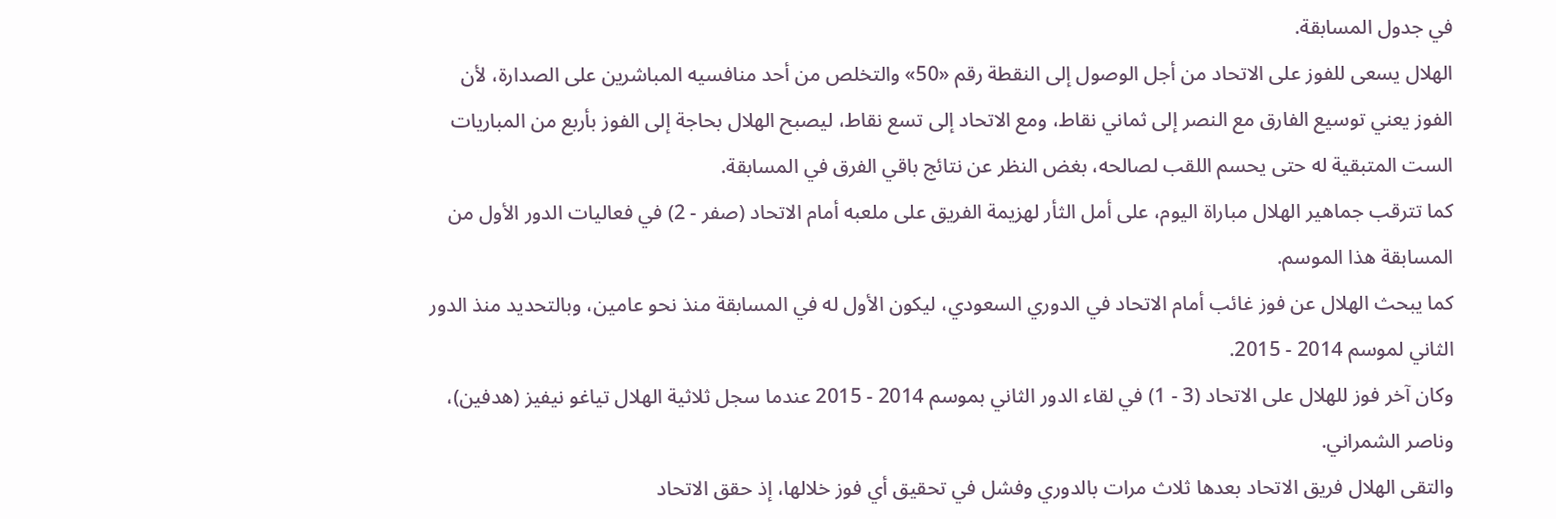في جدول المسابقة.
الهلال يسعى للفوز على الاتحاد من أجل الوصول إلى النقطة رقم «50» والتخلص من أحد منافسيه المباشرين على الصدارة، لأن الفوز يعني توسيع الفارق مع النصر إلى ثماني نقاط، ومع الاتحاد إلى تسع نقاط، ليصبح الهلال بحاجة إلى الفوز بأربع من المباريات الست المتبقية له حتى يحسم اللقب لصالحه، بغض النظر عن نتائج باقي الفرق في المسابقة.
كما تترقب جماهير الهلال مباراة اليوم، على أمل الثأر لهزيمة الفريق على ملعبه أمام الاتحاد (صفر - 2) في فعاليات الدور الأول من المسابقة هذا الموسم.
كما يبحث الهلال عن فوز غائب أمام الاتحاد في الدوري السعودي، ليكون الأول له في المسابقة منذ نحو عامين، وبالتحديد منذ الدور الثاني لموسم 2014 - 2015.
وكان آخر فوز للهلال على الاتحاد (3 - 1) في لقاء الدور الثاني بموسم 2014 - 2015 عندما سجل ثلاثية الهلال تياغو نيفيز (هدفين)، وناصر الشمراني.
والتقى الهلال فريق الاتحاد بعدها ثلاث مرات بالدوري وفشل في تحقيق أي فوز خلالها، إذ حقق الاتحاد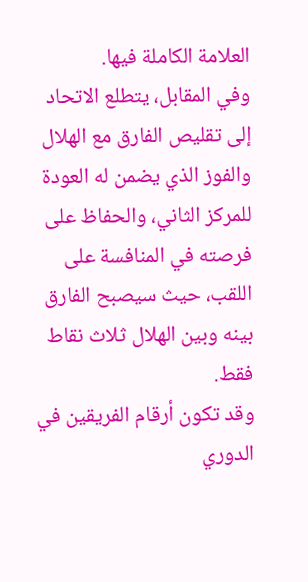العلامة الكاملة فيها.
وفي المقابل، يتطلع الاتحاد إلى تقليص الفارق مع الهلال والفوز الذي يضمن له العودة للمركز الثاني، والحفاظ على فرصته في المنافسة على اللقب، حيث سيصبح الفارق بينه وبين الهلال ثلاث نقاط فقط.
وقد تكون أرقام الفريقين في الدوري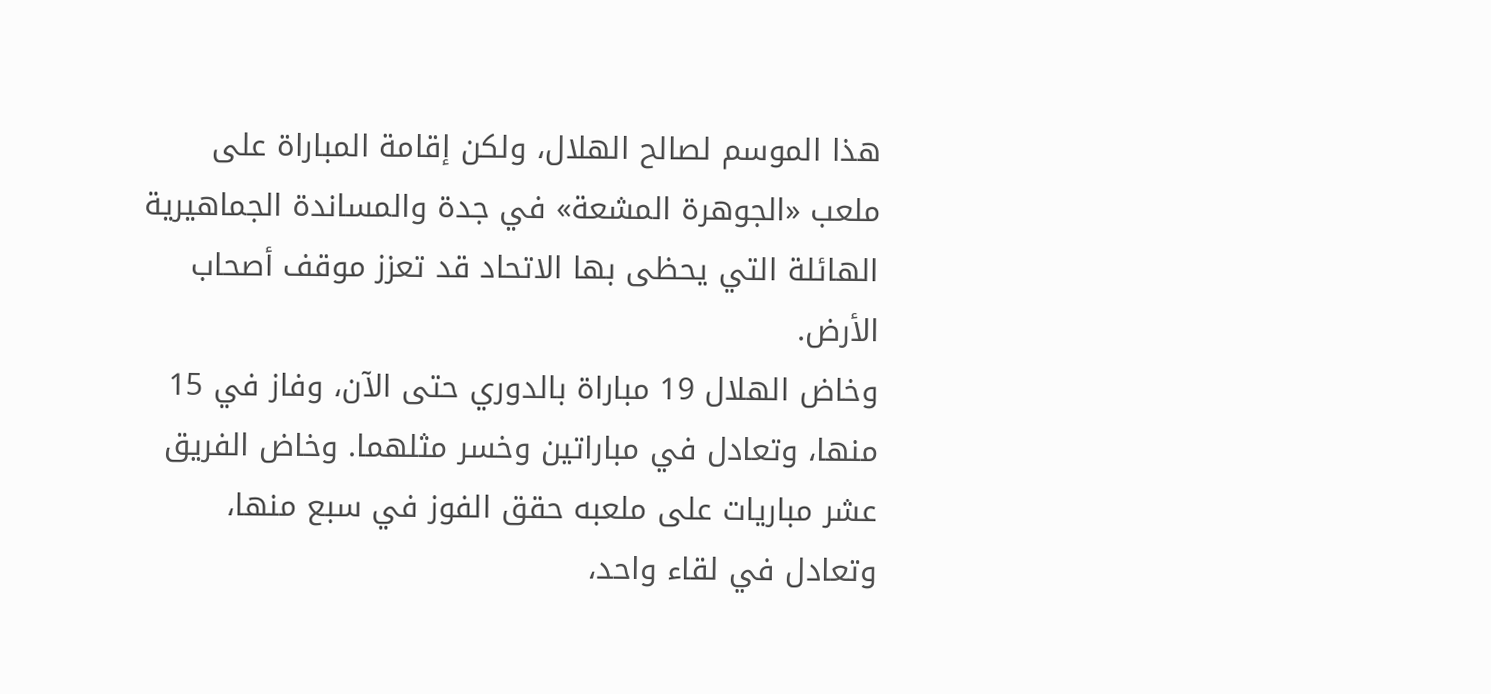هذا الموسم لصالح الهلال، ولكن إقامة المباراة على ملعب «الجوهرة المشعة» في جدة والمساندة الجماهيرية الهائلة التي يحظى بها الاتحاد قد تعزز موقف أصحاب الأرض.
وخاض الهلال 19 مباراة بالدوري حتى الآن، وفاز في 15 منها، وتعادل في مباراتين وخسر مثلهما. وخاض الفريق عشر مباريات على ملعبه حقق الفوز في سبع منها، وتعادل في لقاء واحد،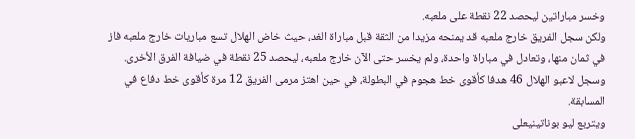وخسر مباراتين ليحصد 22 نقطة على ملعبه.
ولكن سجل الفريق خارج ملعبه قد يمنحه مزيدا من الثقة قبل مباراة الغد، حيث خاض الهلال تسع مباريات خارج ملعبه فاز في ثمان منها، وتعادل في مباراة واحدة، ولم يخسر حتى الآن خارج ملعبه، ليحصد 25 نقطة في ضيافة الفرق الأخرى.
وسجل لاعبو الهلال 46 هدفا كأقوى خط هجوم في البطولة، في حين اهتز مرمى الفريق 12 مرة كأقوى خط دفاع في المسابقة.
ويتربع ليو بوناتينيعلى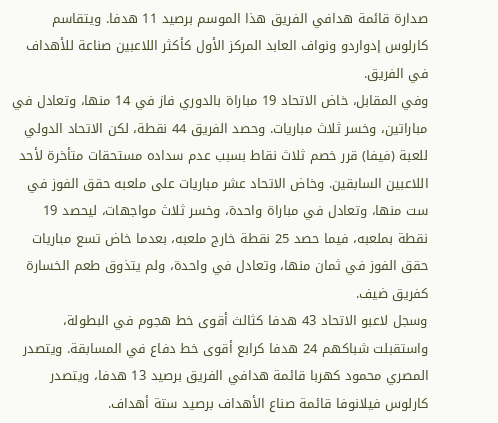صدارة قائمة هدافي الفريق هذا الموسم برصيد 11 هدفا. ويتقاسم كارلوس إدواردو ونواف العابد المركز الأول كأكثر اللاعبين صناعة للأهداف في الفريق.
وفي المقابل، خاض الاتحاد 19 مباراة بالدوري فاز في 14 منها، وتعادل في مباراتين، وخسر ثلاث مباريات. وحصد الفريق 44 نقطة، لكن الاتحاد الدولي للعبة (فيفا) قرر خصم ثلاث نقاط بسبب عدم سداده مستحقات متأخرة لأحد اللاعبين السابقين. وخاض الاتحاد عشر مباريات على ملعبه حقق الفوز في ست منها، وتعادل في مباراة واحدة، وخسر ثلاث مواجهات، ليحصد 19 نقطة بملعبه، فيما حصد 25 نقطة خارج ملعبه، بعدما خاض تسع مباريات حقق الفوز في ثمان منها، وتعادل في واحدة، ولم يتذوق طعم الخسارة كفريق ضيف.
وسجل لاعبو الاتحاد 43 هدفا كثالث أقوى خط هجوم في البطولة، واستقبلت شباكهم 24 هدفا كرابع أقوى خط دفاع في المسابقة. ويتصدر المصري محمود كهربا قائمة هدافي الفريق برصيد 13 هدفا، ويتصدر كارلوس فيلانوفا قائمة صناع الأهداف برصيد ستة أهداف.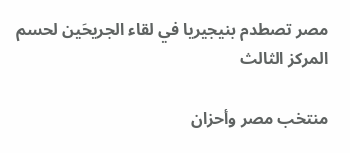مصر تصطدم بنيجيريا في لقاء الجريحَين لحسم المركز الثالث

منتخب مصر وأحزان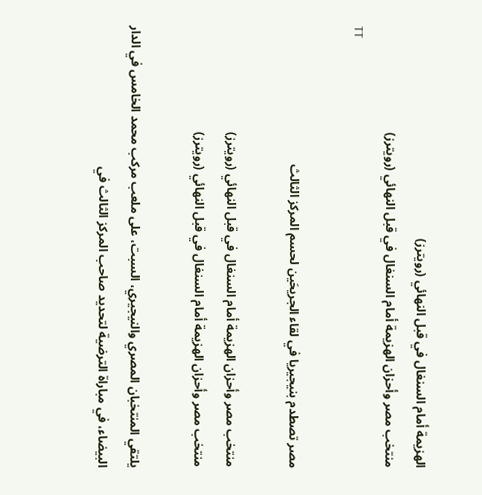الهزيمة أمام السنغال في قبل النهائي (رويترز)
منتخب مصر وأحزان الهزيمة أمام السنغال في قبل النهائي (رويترز)
TT

مصر تصطدم بنيجيريا في لقاء الجريحَين لحسم المركز الثالث

منتخب مصر وأحزان الهزيمة أمام السنغال في قبل النهائي (رويترز)
منتخب مصر وأحزان الهزيمة أمام السنغال في قبل النهائي (رويترز)

يلتقي المنتخبان المصري والنيجيري، السبت، على ملعب مركب محمد الخامس في الدار البيضاء، في مباراة الترضية لتحديد صاحب المركز الثالث في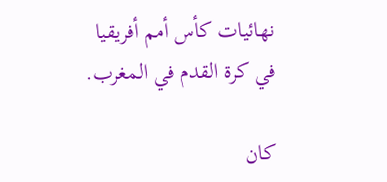نهائيات كأس أمم أفريقيا في كرة القدم في المغرب.

كان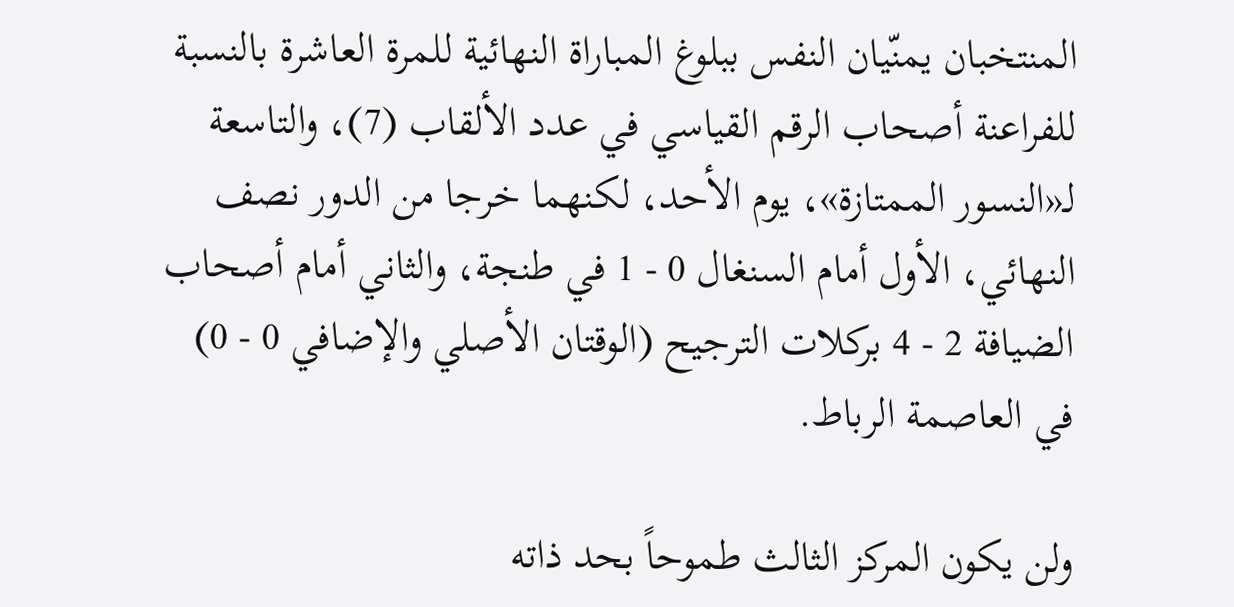المنتخبان يمنّيان النفس ببلوغ المباراة النهائية للمرة العاشرة بالنسبة للفراعنة أصحاب الرقم القياسي في عدد الألقاب (7)، والتاسعة لـ«النسور الممتازة»، يوم الأحد، لكنهما خرجا من الدور نصف النهائي، الأول أمام السنغال 0 - 1 في طنجة، والثاني أمام أصحاب الضيافة 2 - 4 بركلات الترجيح (الوقتان الأصلي والإضافي 0 - 0) في العاصمة الرباط.

ولن يكون المركز الثالث طموحاً بحد ذاته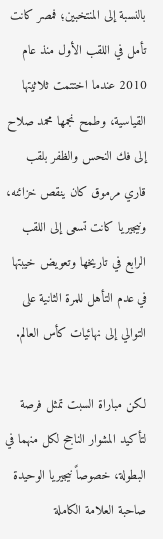بالنسبة إلى المنتخبين؛ فمصر كانت تأمل في اللقب الأول منذ عام 2010 عندما اختتمت ثلاثيتها القياسية، وطمح نجمها محمد صلاح إلى فك النحس والظفر بلقب قاري مرموق كان ينقص خزائنه، ونيجيريا كانت تسعى إلى اللقب الرابع في تاريخها وتعويض خيبتها في عدم التأهل للمرة الثانية على التوالي إلى نهائيات كأس العالم.

لكن مباراة السبت تمثل فرصة لتأكيد المشوار الناجح لكل منهما في البطولة، خصوصاً نيجيريا الوحيدة صاحبة العلامة الكاملة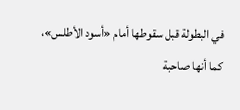في البطولة قبل سقوطها أمام «أسود الأطلس»، كما أنها صاحبة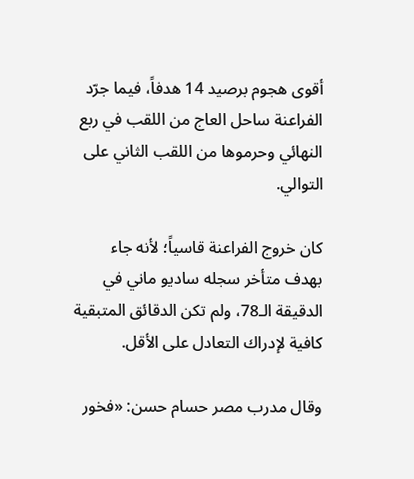أقوى هجوم برصيد 14 هدفاً، فيما جرّد الفراعنة ساحل العاج من اللقب في ربع النهائي وحرموها من اللقب الثاني على التوالي.

كان خروج الفراعنة قاسياً؛ لأنه جاء بهدف متأخر سجله ساديو ماني في الدقيقة الـ78، ولم تكن الدقائق المتبقية كافية لإدراك التعادل على الأقل.

وقال مدرب مصر حسام حسن: «فخور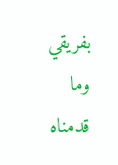بفريقي وما قدمناه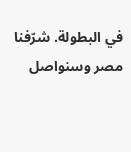في البطولة. شرّفنا مصر وسنواصل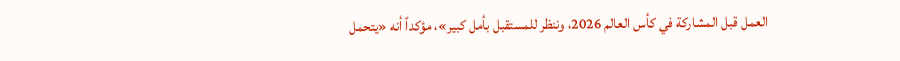العمل قبل المشاركة في كأس العالم 2026، وننظر للمستقبل بأمل كبير»، مؤكداً أنه «يتحمل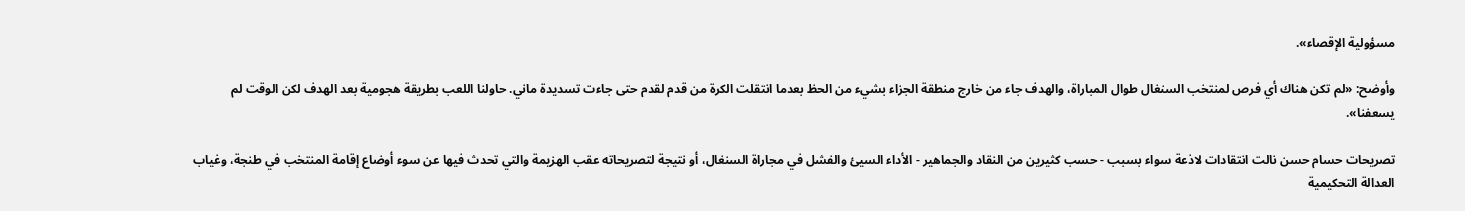مسؤولية الإقصاء».

وأوضح: «لم تكن هناك أي فرص لمنتخب السنغال طوال المباراة، والهدف جاء من خارج منطقة الجزاء بشيء من الحظ بعدما انتقلت الكرة من قدم لقدم حتى جاءت تسديدة ماني. حاولنا اللعب بطريقة هجومية بعد الهدف لكن الوقت لم يسعفنا».

تصريحات حسام حسن نالت انتقادات لاذعة سواء بسبب - حسب كثيرين من النقاد والجماهير - الأداء السيئ والفشل في مجاراة السنغال، أو نتيجة لتصريحاته عقب الهزيمة والتي تحدث فيها عن سوء أوضاع إقامة المنتخب في طنجة، وغياب العدالة التحكيمية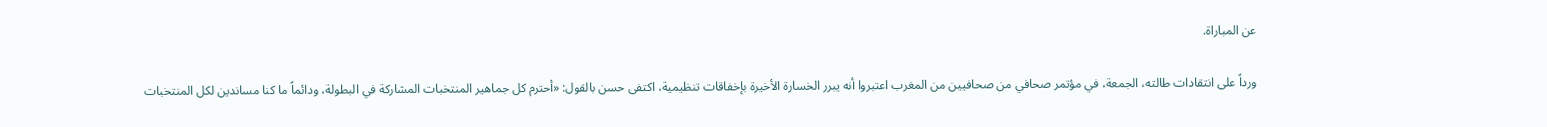عن المباراة.

ورداً على انتقادات طالته، الجمعة، في مؤتمر صحافي من صحافيين من المغرب اعتبروا أنه يبرر الخسارة الأخيرة بإخفاقات تنظيمية، اكتفى حسن بالقول: «أحترم كل جماهير المنتخبات المشاركة في البطولة، ودائماً ما كنا مساندين لكل المنتخبات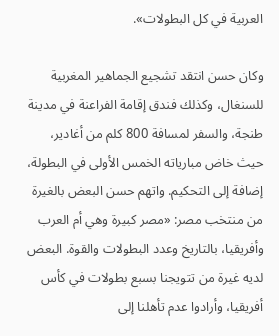العربية في كل البطولات».

وكان حسن انتقد تشجيع الجماهير المغربية للسنغال، وكذلك فندق إقامة الفراعنة في مدينة طنجة، والسفر لمسافة 800 كلم من أغادير، حيث خاض مبارياته الخمس الأولى في البطولة، إضافة إلى التحكيم. واتهم حسن البعض بالغيرة من منتخب مصر: «مصر كبيرة وهي أم العرب وأفريقيا، بالتاريخ وعدد البطولات والقوة. البعض لديه غيرة من تتويجنا بسبع بطولات في كأس أفريقيا، وأرادوا عدم تأهلنا إلى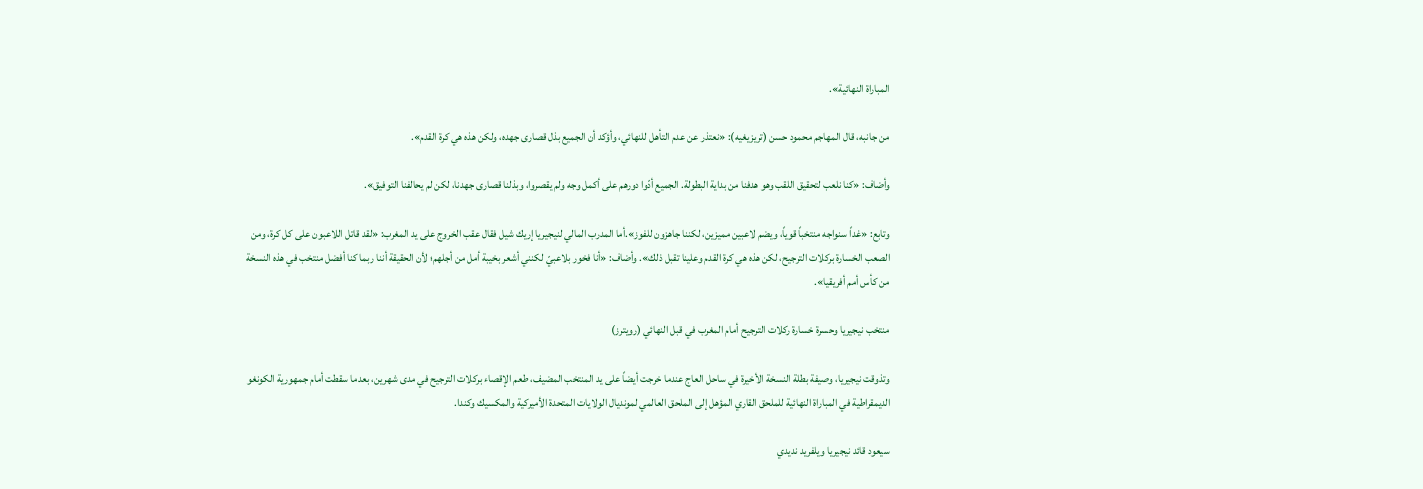المباراة النهائية».

من جانبه، قال المهاجم محمود حسن (تريزيغيه): «نعتذر عن عدم التأهل للنهائي، وأؤكد أن الجميع بذل قصارى جهده، ولكن هذه هي كرة القدم».

وأضاف: «كنا نلعب لتحقيق اللقب وهو هدفنا من بداية البطولة. الجميع أدّوا دورهم على أكمل وجه ولم يقصروا، وبذلنا قصارى جهدنا، لكن لم يحالفنا التوفيق».

وتابع: «غداً سنواجه منتخباً قوياً، ويضم لاعبين مميزين، لكننا جاهزون للفوز».أما المدرب المالي لنيجيريا إريك شيل فقال عقب الخروج على يد المغرب: «لقد قاتل اللاعبون على كل كرة، ومن الصعب الخسارة بركلات الترجيح، لكن هذه هي كرة القدم وعلينا تقبل ذلك». وأضاف: «أنا فخور بلاعبيّ لكنني أشعر بخيبة أمل من أجلهم؛ لأن الحقيقة أننا ربما كنا أفضل منتخب في هذه النسخة من كأس أمم أفريقيا».

منتخب نيجيريا وحسرة خسارة ركلات الترجيح أمام المغرب في قبل النهائي (رويترز)

وتذوقت نيجيريا، وصيفة بطلة النسخة الأخيرة في ساحل العاج عندما خرجت أيضاً على يد المنتخب المضيف، طعم الإقصاء بركلات الترجيح في مدى شهرين، بعدما سقطت أمام جمهورية الكونغو الديمقراطية في المباراة النهائية للملحق القاري المؤهل إلى الملحق العالمي لمونديال الولايات المتحدة الأميركية والمكسيك وكندا.

سيعود قائد نيجيريا ويلفريد نديدي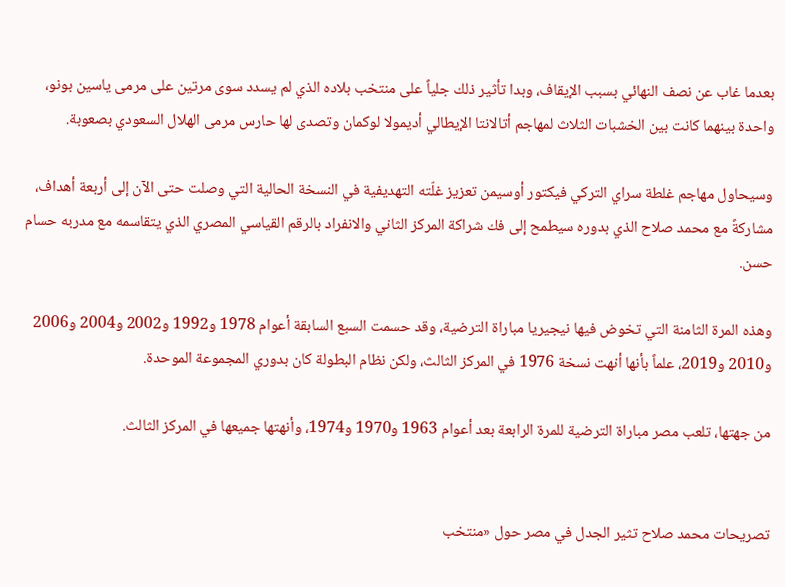بعدما غاب عن نصف النهائي بسبب الإيقاف، وبدا تأثير ذلك جلياً على منتخب بلاده الذي لم يسدد سوى مرتين على مرمى ياسين بونو، واحدة بينهما كانت بين الخشبات الثلاث لمهاجم أتالانتا الإيطالي أديمولا لوكمان وتصدى لها حارس مرمى الهلال السعودي بصعوبة.

وسيحاول مهاجم غلطة سراي التركي فيكتور أوسيمن تعزيز غلّته التهديفية في النسخة الحالية التي وصلت حتى الآن إلى أربعة أهداف، مشاركةً مع محمد صلاح الذي بدوره سيطمح إلى فك شراكة المركز الثاني والانفراد بالرقم القياسي المصري الذي يتقاسمه مع مدربه حسام حسن.

وهذه المرة الثامنة التي تخوض فيها نيجيريا مباراة الترضية، وقد حسمت السبع السابقة أعوام 1978 و1992 و2002 و2004 و2006 و2010 و2019، علماً بأنها أنهت نسخة 1976 في المركز الثالث، ولكن نظام البطولة كان بدوري المجموعة الموحدة.

من جهتها، تلعب مصر مباراة الترضية للمرة الرابعة بعد أعوام 1963 و1970 و1974، وأنهتها جميعها في المركز الثالث.


تصريحات محمد صلاح تثير الجدل في مصر حول «منتخب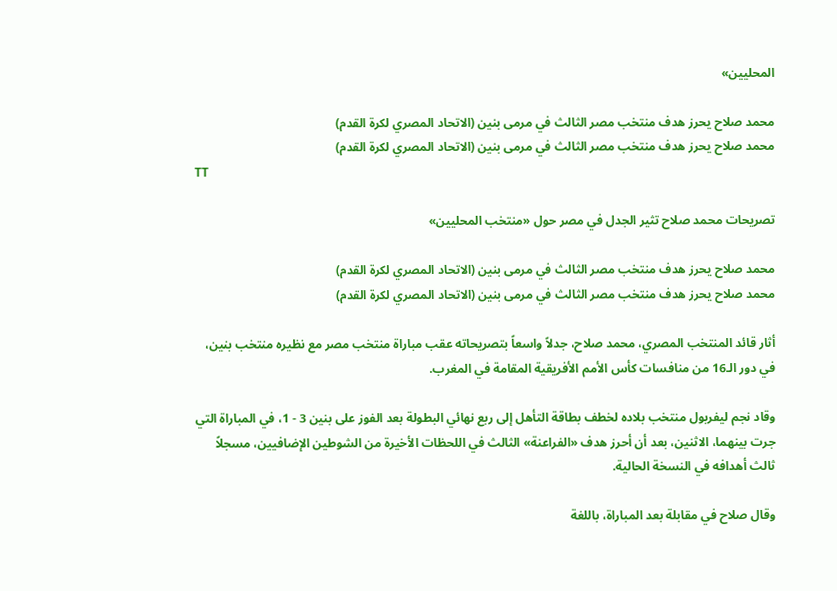المحليين»

محمد صلاح يحرز هدف منتخب مصر الثالث في مرمى بنين (الاتحاد المصري لكرة القدم)
محمد صلاح يحرز هدف منتخب مصر الثالث في مرمى بنين (الاتحاد المصري لكرة القدم)
TT

تصريحات محمد صلاح تثير الجدل في مصر حول «منتخب المحليين»

محمد صلاح يحرز هدف منتخب مصر الثالث في مرمى بنين (الاتحاد المصري لكرة القدم)
محمد صلاح يحرز هدف منتخب مصر الثالث في مرمى بنين (الاتحاد المصري لكرة القدم)

أثار قائد المنتخب المصري، محمد صلاح، جدلاً واسعاً بتصريحاته عقب مباراة منتخب مصر مع نظيره منتخب بنين، في دور الـ16 من منافسات كأس الأمم الأفريقية المقامة في المغرب.

وقاد نجم ليفربول منتخب بلاده لخطف بطاقة التأهل إلى ربع نهائي البطولة بعد الفوز على بنين 3 - 1، في المباراة التي جرت بينهما، الاثنين، بعد أن أحرز هدف «الفراعنة» الثالث في اللحظات الأخيرة من الشوطين الإضافيين، مسجلاً ثالث أهدافه في النسخة الحالية.

وقال صلاح في مقابلة بعد المباراة، باللغة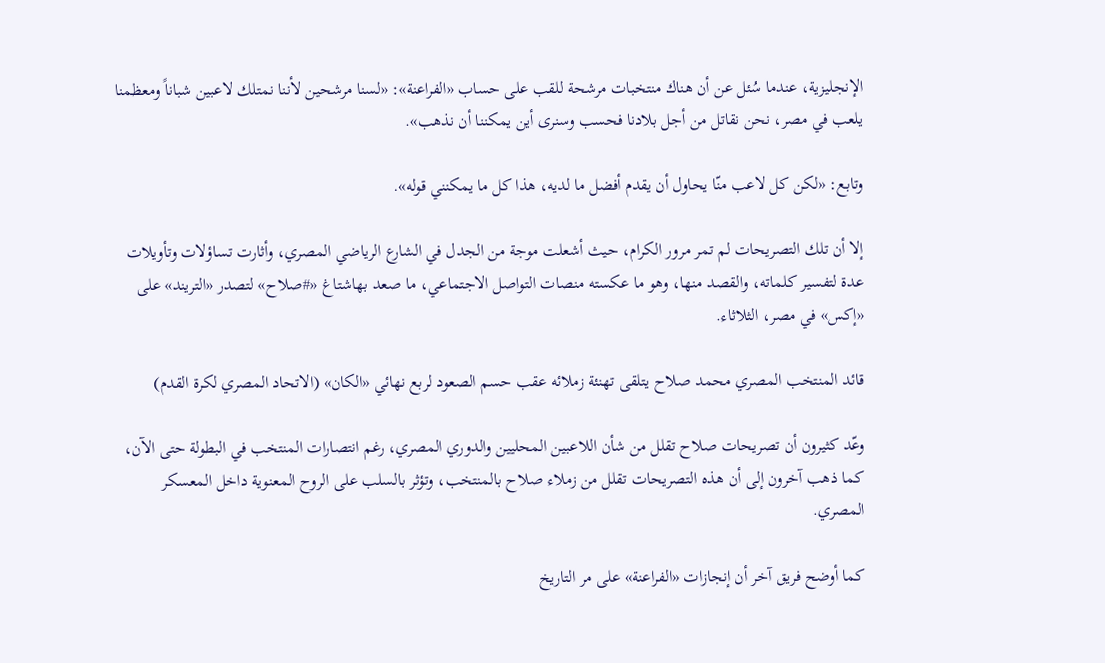الإنجليزية، عندما سُئل عن أن هناك منتخبات مرشحة للقب على حساب «الفراعنة»: «لسنا مرشحين لأننا نمتلك لاعبين شباناً ومعظمنا يلعب في مصر، نحن نقاتل من أجل بلادنا فحسب وسنرى أين يمكننا أن نذهب».

وتابع: «لكن كل لاعب منّا يحاول أن يقدم أفضل ما لديه، هذا كل ما يمكنني قوله».

إلا أن تلك التصريحات لم تمر مرور الكرام، حيث أشعلت موجة من الجدل في الشارع الرياضي المصري، وأثارت تساؤلات وتأويلات عدة لتفسير كلماته، والقصد منها، وهو ما عكسته منصات التواصل الاجتماعي، ما صعد بهاشتاغ «#صلاح» لتصدر «التريند» على «إكس» في مصر، الثلاثاء.

قائد المنتخب المصري محمد صلاح يتلقى تهنئة زملائه عقب حسم الصعود لربع نهائي «الكان» (الاتحاد المصري لكرة القدم)

وعّد كثيرون أن تصريحات صلاح تقلل من شأن اللاعبين المحليين والدوري المصري، رغم انتصارات المنتخب في البطولة حتى الآن، كما ذهب آخرون إلى أن هذه التصريحات تقلل من زملاء صلاح بالمنتخب، وتؤثر بالسلب على الروح المعنوية داخل المعسكر المصري.

كما أوضح فريق آخر أن إنجازات «الفراعنة» على مر التاريخ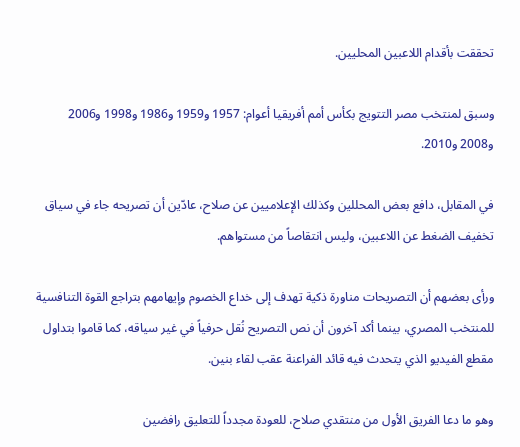تحققت بأقدام اللاعبين المحليين.

وسبق لمنتخب مصر التتويج بكأس أمم أفريقيا أعوام: 1957 و1959 و1986 و1998 و2006 و2008 و2010.

في المقابل، دافع بعض المحللين وكذلك الإعلاميين عن صلاح، عادّين أن تصريحه جاء في سياق تخفيف الضغط عن اللاعبين، وليس انتقاصاً من مستواهم.

ورأى بعضهم أن التصريحات مناورة ذكية تهدف إلى خداع الخصوم وإيهامهم بتراجع القوة التنافسية للمنتخب المصري، بينما أكد آخرون أن نص التصريح نُقل حرفياً في غير سياقه، كما قاموا بتداول مقطع الفيديو الذي يتحدث فيه قائد الفراعنة عقب لقاء بنين.

وهو ما دعا الفريق الأول من منتقدي صلاح، للعودة مجدداً للتعليق رافضين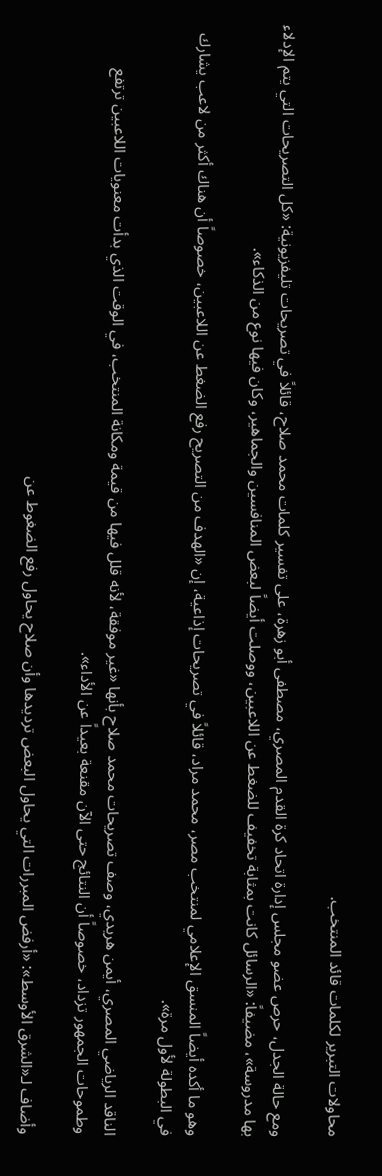محاولات التبرير لكلمات قائد المنتخب.

ومع حالة الجدل، حرص عضو مجلس إدارة اتحاد كرة القدم المصري، مصطفى أبو زهرة، على تفسير كلمات محمد صلاح، قائلاً في تصريحات تليفزيونية: «كل التصريحات التي يتم الإدلاء بها مدروسة»، مضيفاً: «الرسائل كانت بمثابة تخفيف للضغط عن اللاعبين، ووصلت أيضاً لبعض المنافسين والجماهير، وكان فيها نوع من الذكاء».

وهو ما أكده أيضاً المنسق الإعلامي لمنتخب مصر، محمد مراد، قائلاً في تصريحات إذاعية، إن «الهدف من التصريح رفع الضغط عن اللاعبين، خصوصاً أن هناك أكثر من لاعب يشارك في البطولة لأول مرة».

الناقد الرياضي المصري، أيمن هريدي، وصف تصريحات محمد صلاح بأنها «غير موفقة، لأنه قلل فيها من قيمة ومكانة المنتخب، في الوقت الذي بدأت معنويات اللاعبين ترتفع وطموحات الجمهور تزداد، خصوصاً أن النتائج حتى الآن مقنعة بعيداً عن الأداء».

وأضاف لـ«الشرق الأوسط»: «أرفض المبررات التي يحاول البعض ترديدها وأن صلاح يحاول رفع الضغوط عن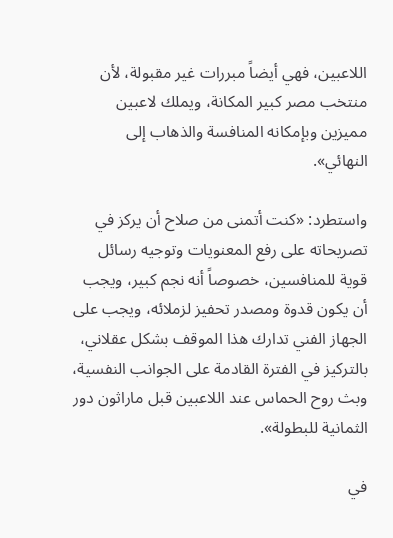اللاعبين، فهي أيضاً مبررات غير مقبولة، لأن منتخب مصر كبير المكانة، ويملك لاعبين مميزين وبإمكانه المنافسة والذهاب إلى النهائي».

واستطرد: «كنت أتمنى من صلاح أن يركز في تصريحاته على رفع المعنويات وتوجيه رسائل قوية للمنافسين، خصوصاً أنه نجم كبير، ويجب أن يكون قدوة ومصدر تحفيز لزملائه، ويجب على الجهاز الفني تدارك هذا الموقف بشكل عقلاني، بالتركيز في الفترة القادمة على الجوانب النفسية، وبث روح الحماس عند اللاعبين قبل ماراثون دور الثمانية للبطولة».

في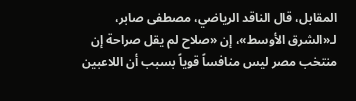المقابل، قال الناقد الرياضي، مصطفى صابر، لـ«الشرق الأوسط»، إن «صلاح لم يقل صراحة إن منتخب مصر ليس منافساً قوياً بسبب أن اللاعبين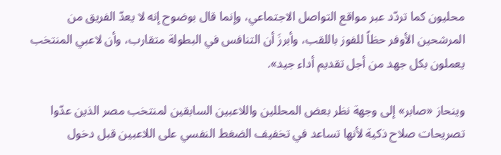محليون كما تردّد عبر مواقع التواصل الاجتماعي، وإنما قال بوضوح إنه لا يعدّ الفريق من المرشحين الأوفر حظاً للفوز باللقب، وأبرزَ أن التنافس في البطولة متقارب، وأن لاعبي المنتخب يعملون بكل جهد من أجل تقديم أداء جيد».

وينحاز «صابر» إلى وجهة نظر بعض المحللين واللاعبين السابقين لمنتخب مصر الذين عدّوا تصريحات صلاح ذكية لأنها تساعد في تخفيف الضغط النفسي على اللاعبين قبل دخول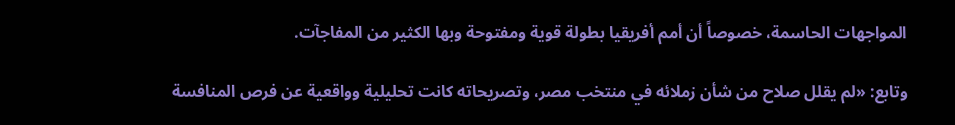المواجهات الحاسمة، خصوصاً أن أمم أفريقيا بطولة قوية ومفتوحة وبها الكثير من المفاجآت.

وتابع: «لم يقلل صلاح من شأن زملائه في منتخب مصر، وتصريحاته كانت تحليلية وواقعية عن فرص المنافسة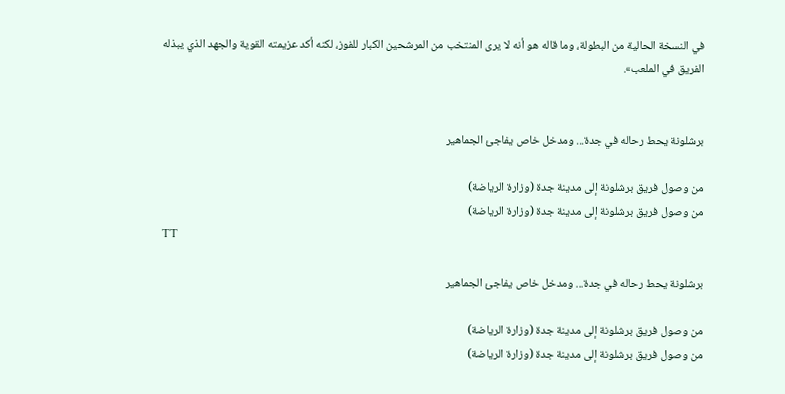في النسخة الحالية من البطولة، وما قاله هو أنه لا يرى المنتخب من المرشحين الكبار للفوز، لكنه أكد عزيمته القوية والجهد الذي يبذله الفريق في الملعب».


برشلونة يحط رحاله في جدة... ومدخل خاص يفاجئ الجماهير

من وصول فريق برشلونة إلى مدينة جدة (وزارة الرياضة)
من وصول فريق برشلونة إلى مدينة جدة (وزارة الرياضة)
TT

برشلونة يحط رحاله في جدة... ومدخل خاص يفاجئ الجماهير

من وصول فريق برشلونة إلى مدينة جدة (وزارة الرياضة)
من وصول فريق برشلونة إلى مدينة جدة (وزارة الرياضة)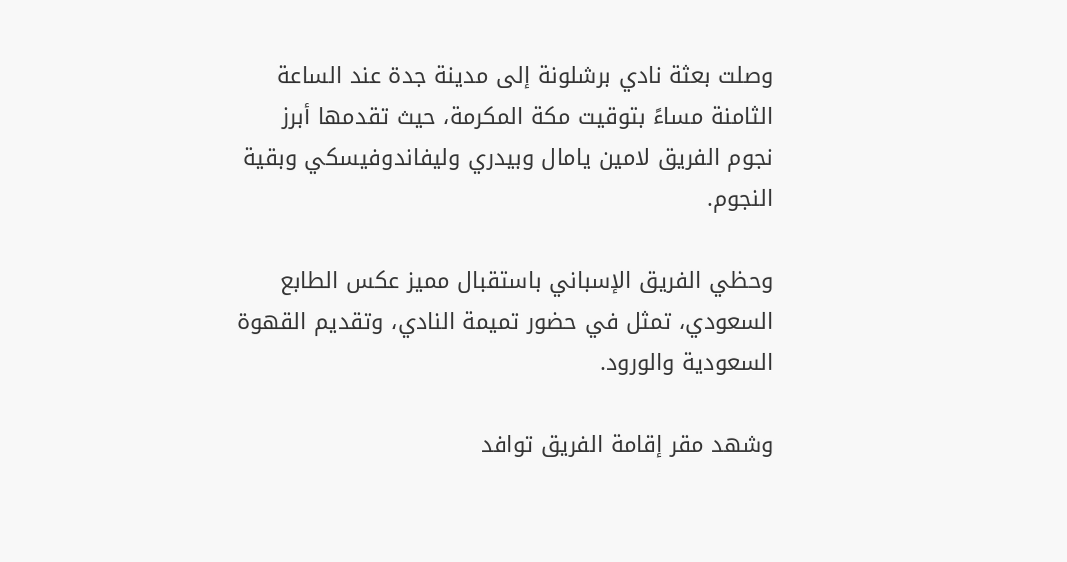وصلت بعثة نادي برشلونة إلى مدينة جدة عند الساعة الثامنة مساءً بتوقيت مكة المكرمة، حيث تقدمها أبرز نجوم الفريق لامين يامال وبيدري وليفاندوفيسكي وبقية النجوم.

وحظي الفريق الإسباني باستقبال مميز عكس الطابع السعودي، تمثل في حضور تميمة النادي، وتقديم القهوة السعودية والورود.

وشهد مقر إقامة الفريق توافد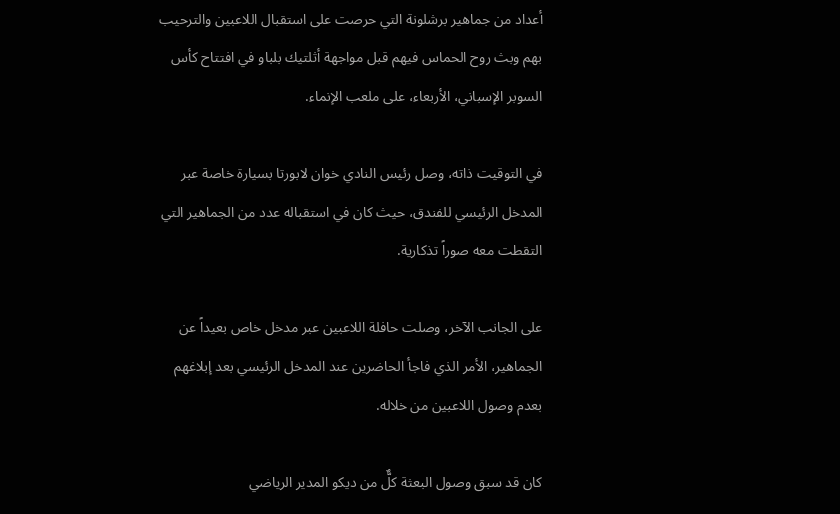أعداد من جماهير برشلونة التي حرصت على استقبال اللاعبين والترحيب بهم وبث روح الحماس فيهم قبل مواجهة أثلتيك بلباو في افتتاح كأس السوبر الإسباني، الأربعاء، على ملعب الإنماء.

في التوقيت ذاته، وصل رئيس النادي خوان لابورتا بسيارة خاصة عبر المدخل الرئيسي للفندق، حيث كان في استقباله عدد من الجماهير التي التقطت معه صوراً تذكارية.

على الجانب الآخر، وصلت حافلة اللاعبين عبر مدخل خاص بعيداً عن الجماهير، الأمر الذي فاجأ الحاضرين عند المدخل الرئيسي بعد إبلاغهم بعدم وصول اللاعبين من خلاله.

كان قد سبق وصول البعثة كلٌّ من ديكو المدير الرياضي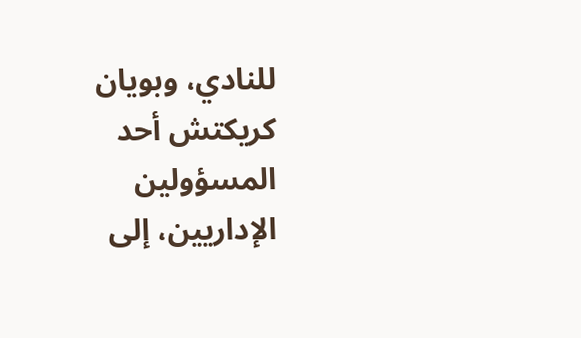للنادي، وبويان كريكتش أحد المسؤولين الإداريين، إلى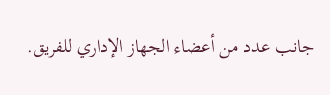جانب عدد من أعضاء الجهاز الإداري للفريق.